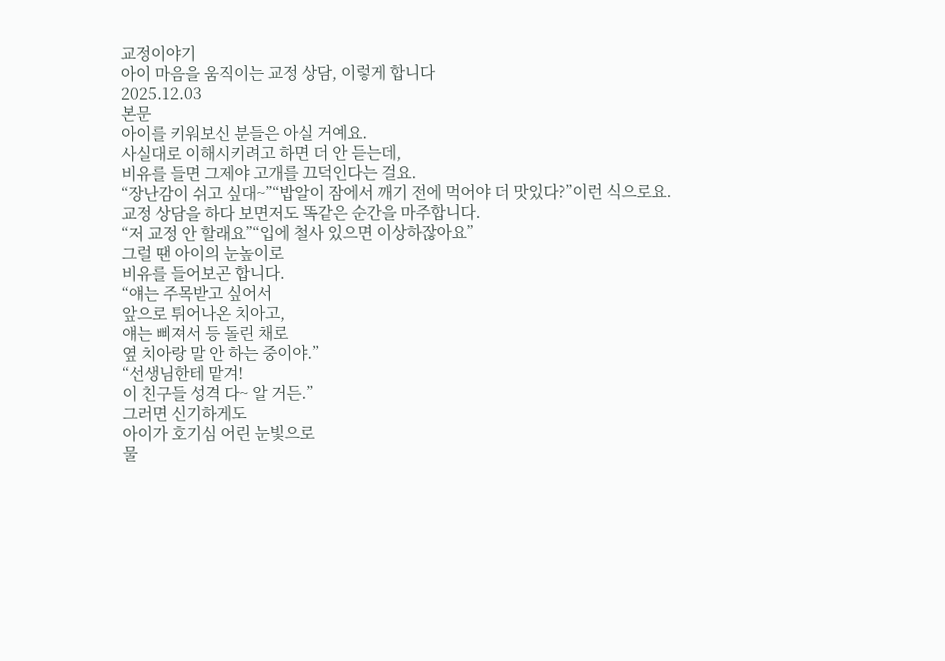교정이야기
아이 마음을 움직이는 교정 상담, 이렇게 합니다
2025.12.03
본문
아이를 키워보신 분들은 아실 거예요.
사실대로 이해시키려고 하면 더 안 듣는데,
비유를 들면 그제야 고개를 끄덕인다는 걸요.
“장난감이 쉬고 싶대~”“밥알이 잠에서 깨기 전에 먹어야 더 맛있다?”이런 식으로요.
교정 상담을 하다 보면저도 똑같은 순간을 마주합니다.
“저 교정 안 할래요”“입에 철사 있으면 이상하잖아요”
그럴 땐 아이의 눈높이로
비유를 들어보곤 합니다.
“얘는 주목받고 싶어서
앞으로 튀어나온 치아고,
얘는 삐져서 등 돌린 채로
옆 치아랑 말 안 하는 중이야.”
“선생님한테 맡겨!
이 친구들 성격 다~ 알 거든.”
그러면 신기하게도
아이가 호기심 어린 눈빛으로
물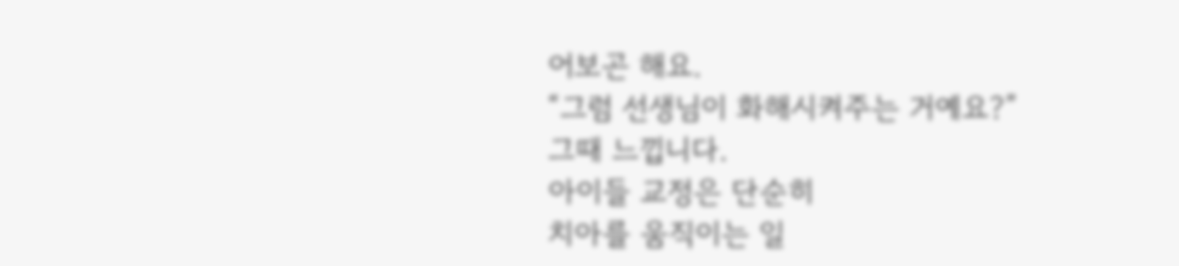어보곤 해요.
“그럼 선생님이 화해시켜주는 거예요?”
그때 느낍니다.
아이들 교정은 단순히
치아를 움직이는 일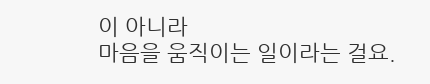이 아니라
마음을 움직이는 일이라는 걸요.